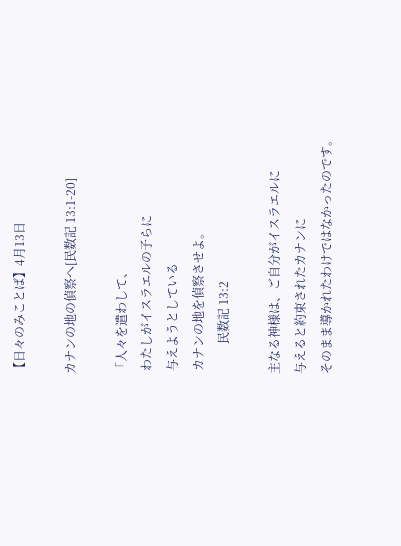【日々のみことば】4月13日

カナンの地の偵察へ[民数記 13:1-20]

「人々を遣わして、
 わたしがイスラエルの子らに
 与えようとしている
 カナンの地を偵察させよ。
          民数記 13:2

主なる神様は、ご自分がイスラエルに
与えると約束されたカナンに
そのまま導かれたわけではなかったのです。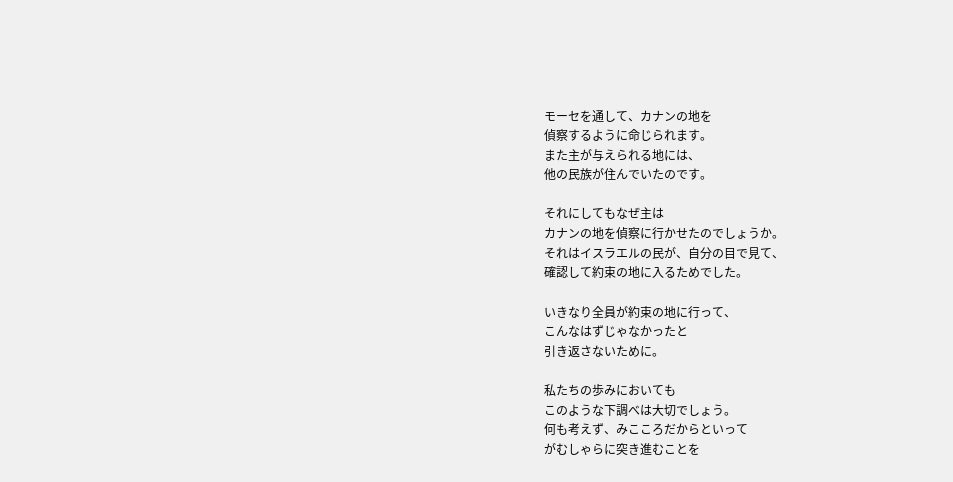モーセを通して、カナンの地を
偵察するように命じられます。
また主が与えられる地には、
他の民族が住んでいたのです。

それにしてもなぜ主は
カナンの地を偵察に行かせたのでしょうか。
それはイスラエルの民が、自分の目で見て、
確認して約束の地に入るためでした。

いきなり全員が約束の地に行って、
こんなはずじゃなかったと
引き返さないために。

私たちの歩みにおいても
このような下調べは大切でしょう。
何も考えず、みこころだからといって
がむしゃらに突き進むことを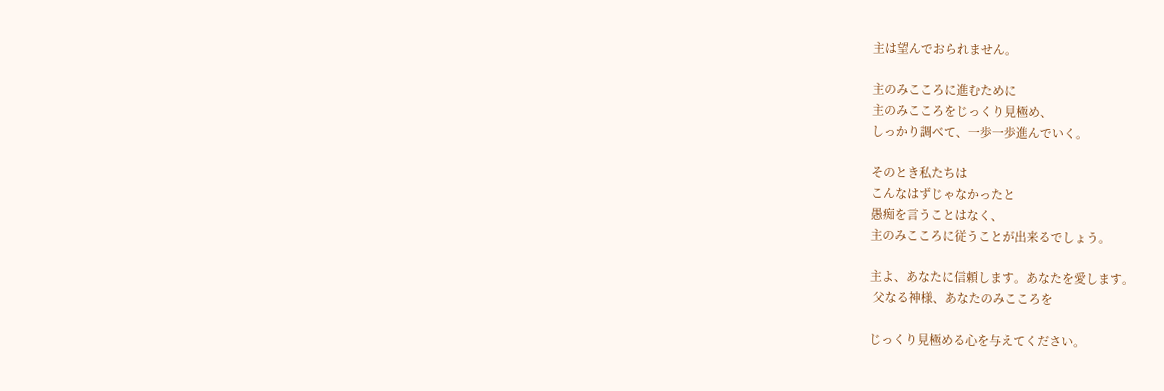主は望んでおられません。

主のみこころに進むために
主のみこころをじっくり見極め、
しっかり調べて、一歩一歩進んでいく。

そのとき私たちは
こんなはずじゃなかったと
愚痴を言うことはなく、
主のみこころに従うことが出来るでしょう。

主よ、あなたに信頼します。あなたを愛します。
 父なる神様、あなたのみこころを

じっくり見極める心を与えてください。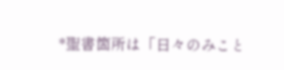*聖書箇所は「日々のみこと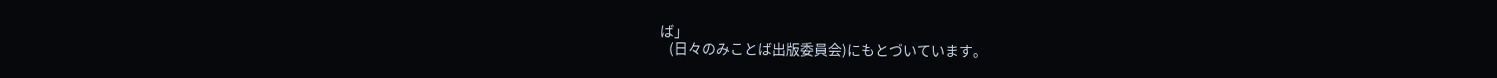ば」
   (日々のみことば出版委員会)にもとづいています。